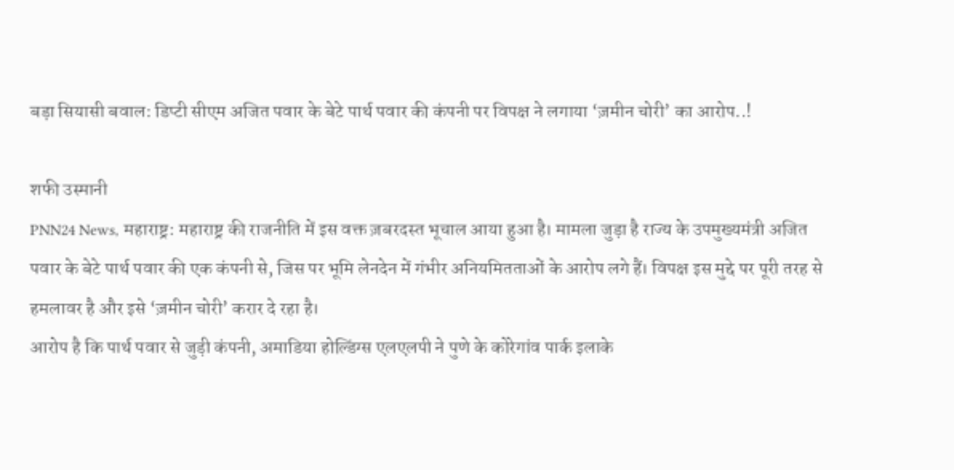बड़ा सियासी बवाल: डिप्टी सीएम अजित पवार के बेटे पार्थ पवार की कंपनी पर विपक्ष ने लगाया ‘ज़मीन चोरी’ का आरोप..!

शफी उस्मानी
PNN24 News, महाराष्ट्र: महाराष्ट्र की राजनीति में इस वक्त ज़बरदस्त भूचाल आया हुआ है। मामला जुड़ा है राज्य के उपमुख्यमंत्री अजित पवार के बेटे पार्थ पवार की एक कंपनी से, जिस पर भूमि लेनदेन में गंभीर अनियमितताओं के आरोप लगे हैं। विपक्ष इस मुद्दे पर पूरी तरह से हमलावर है और इसे ‘ज़मीन चोरी’ करार दे रहा है।
आरोप है कि पार्थ पवार से जुड़ी कंपनी, अमाडिया होल्डिंग्स एलएलपी ने पुणे के कोरेगांव पार्क इलाके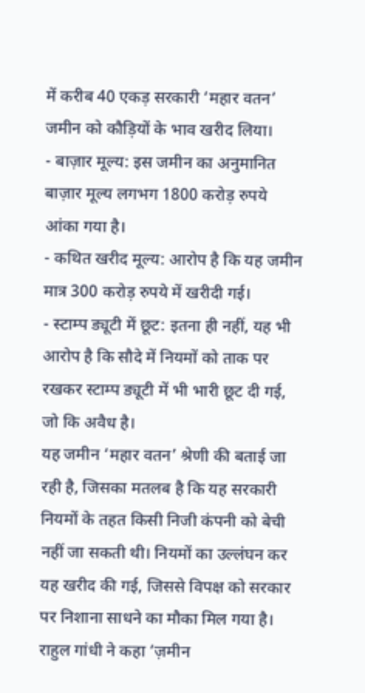में करीब 40 एकड़ सरकारी ‘महार वतन’ जमीन को कौड़ियों के भाव खरीद लिया।
- बाज़ार मूल्य: इस जमीन का अनुमानित बाज़ार मूल्य लगभग 1800 करोड़ रुपये आंका गया है।
- कथित खरीद मूल्य: आरोप है कि यह जमीन मात्र 300 करोड़ रुपये में खरीदी गई।
- स्टाम्प ड्यूटी में छूट: इतना ही नहीं, यह भी आरोप है कि सौदे में नियमों को ताक पर रखकर स्टाम्प ड्यूटी में भी भारी छूट दी गई, जो कि अवैध है।
यह जमीन ‘महार वतन’ श्रेणी की बताई जा रही है, जिसका मतलब है कि यह सरकारी नियमों के तहत किसी निजी कंपनी को बेची नहीं जा सकती थी। नियमों का उल्लंघन कर यह खरीद की गई, जिससे विपक्ष को सरकार पर निशाना साधने का मौका मिल गया है।
राहुल गांधी ने कहा ‘ज़मीन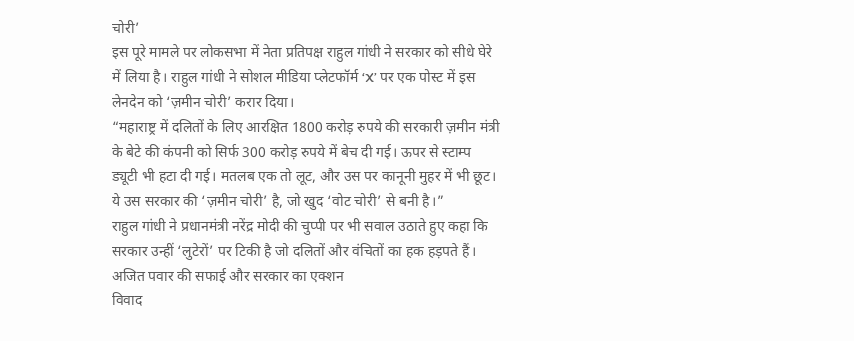चोरी’
इस पूरे मामले पर लोकसभा में नेता प्रतिपक्ष राहुल गांधी ने सरकार को सीधे घेरे में लिया है। राहुल गांधी ने सोशल मीडिया प्लेटफॉर्म ‘X’ पर एक पोस्ट में इस लेनदेन को ‘ज़मीन चोरी’ करार दिया।
“महाराष्ट्र में दलितों के लिए आरक्षित 1800 करोड़ रुपये की सरकारी ज़मीन मंत्री के बेटे की कंपनी को सिर्फ 300 करोड़ रुपये में बेच दी गई। ऊपर से स्टाम्प ड्यूटी भी हटा दी गई। मतलब एक तो लूट, और उस पर कानूनी मुहर में भी छूट। ये उस सरकार की ‘ज़मीन चोरी’ है, जो खुद ‘वोट चोरी’ से बनी है।”
राहुल गांधी ने प्रधानमंत्री नरेंद्र मोदी की चुप्पी पर भी सवाल उठाते हुए कहा कि सरकार उन्हीं ‘लुटेरों’ पर टिकी है जो दलितों और वंचितों का हक हड़पते हैं।
अजित पवार की सफाई और सरकार का एक्शन
विवाद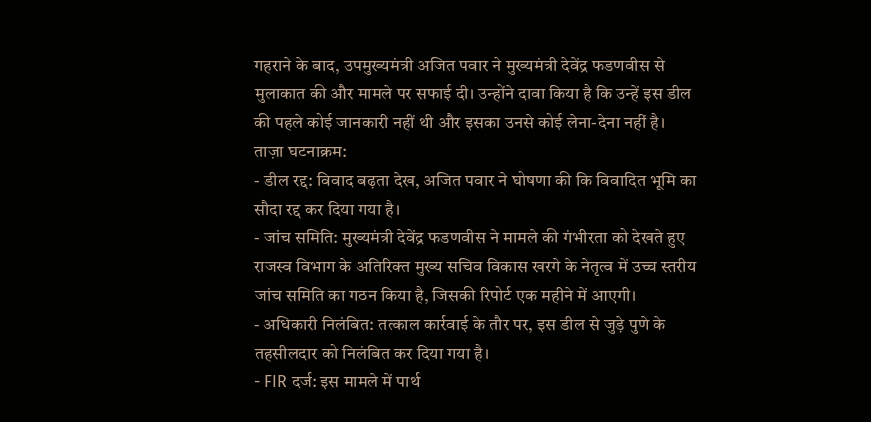गहराने के बाद, उपमुख्यमंत्री अजित पवार ने मुख्यमंत्री देवेंद्र फडणवीस से मुलाकात की और मामले पर सफाई दी। उन्होंने दावा किया है कि उन्हें इस डील की पहले कोई जानकारी नहीं थी और इसका उनसे कोई लेना-देना नहीं है।
ताज़ा घटनाक्रम:
- डील रद्द: विवाद बढ़ता देख, अजित पवार ने घोषणा की कि विवादित भूमि का सौदा रद्द कर दिया गया है।
- जांच समिति: मुख्यमंत्री देवेंद्र फडणवीस ने मामले की गंभीरता को देखते हुए राजस्व विभाग के अतिरिक्त मुख्य सचिव विकास खरगे के नेतृत्व में उच्च स्तरीय जांच समिति का गठन किया है, जिसकी रिपोर्ट एक महीने में आएगी।
- अधिकारी निलंबित: तत्काल कार्रवाई के तौर पर, इस डील से जुड़े पुणे के तहसीलदार को निलंबित कर दिया गया है।
- FIR दर्ज: इस मामले में पार्थ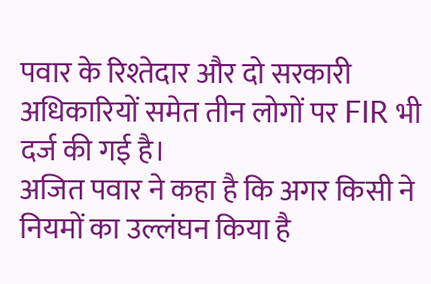पवार के रिश्तेदार और दो सरकारी अधिकारियों समेत तीन लोगों पर FIR भी दर्ज की गई है।
अजित पवार ने कहा है कि अगर किसी ने नियमों का उल्लंघन किया है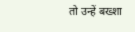तो उन्हें बख्शा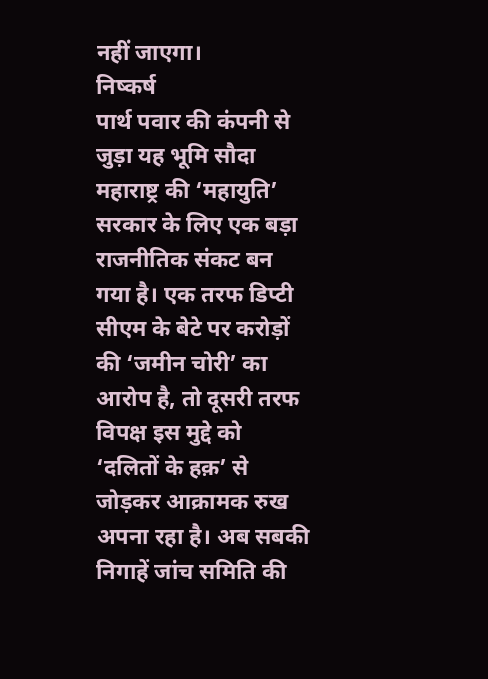नहीं जाएगा।
निष्कर्ष
पार्थ पवार की कंपनी से जुड़ा यह भूमि सौदा महाराष्ट्र की ‘महायुति’ सरकार के लिए एक बड़ा राजनीतिक संकट बन गया है। एक तरफ डिप्टी सीएम के बेटे पर करोड़ों की ‘जमीन चोरी’ का आरोप है, तो दूसरी तरफ विपक्ष इस मुद्दे को ‘दलितों के हक़’ से जोड़कर आक्रामक रुख अपना रहा है। अब सबकी निगाहें जांच समिति की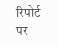रिपोर्ट पर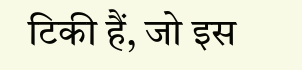टिकी हैं, जो इस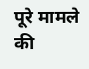पूरे मामले की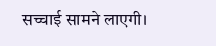सच्चाई सामने लाएगी।